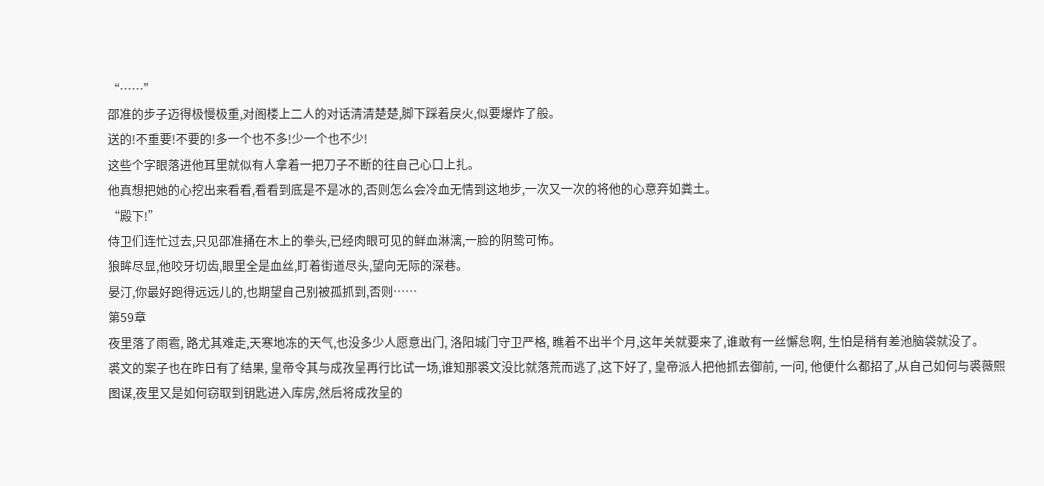“……”
邵准的步子迈得极慢极重,对阁楼上二人的对话清清楚楚,脚下踩着戾火,似要爆炸了般。
送的!不重要!不要的!多一个也不多!少一个也不少!
这些个字眼落进他耳里就似有人拿着一把刀子不断的往自己心口上扎。
他真想把她的心挖出来看看,看看到底是不是冰的,否则怎么会冷血无情到这地步,一次又一次的将他的心意弃如粪土。
“殿下!”
侍卫们连忙过去,只见邵准捅在木上的拳头,已经肉眼可见的鲜血淋漓,一脸的阴鸷可怖。
狼眸尽显,他咬牙切齿,眼里全是血丝,盯着街道尽头,望向无际的深巷。
晏汀,你最好跑得远远儿的,也期望自己别被孤抓到,否则……
第59章
夜里落了雨雹, 路尤其难走,天寒地冻的天气,也没多少人愿意出门, 洛阳城门守卫严格, 瞧着不出半个月,这年关就要来了,谁敢有一丝懈怠啊, 生怕是稍有差池脑袋就没了。
裘文的案子也在昨日有了结果, 皇帝令其与成孜呈再行比试一场,谁知那裘文没比就落荒而逃了,这下好了, 皇帝派人把他抓去御前, 一问, 他便什么都招了,从自己如何与裘薇熙图谋,夜里又是如何窃取到钥匙进入库房,然后将成孜呈的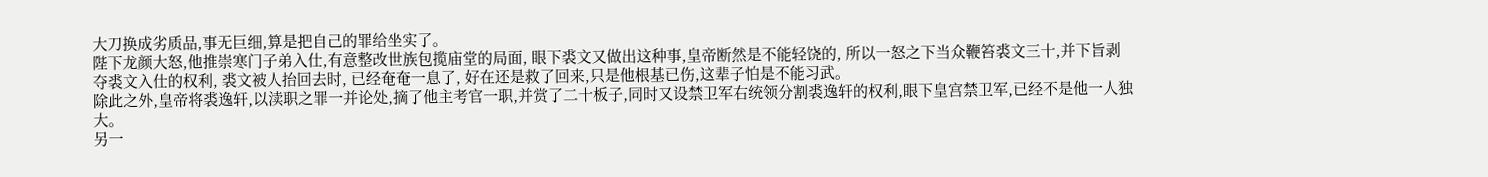大刀换成劣质品,事无巨细,算是把自己的罪给坐实了。
陛下龙颜大怒,他推崇寒门子弟入仕,有意整改世族包揽庙堂的局面, 眼下裘文又做出这种事,皇帝断然是不能轻饶的, 所以一怒之下当众鞭笞裘文三十,并下旨剥夺裘文入仕的权利, 裘文被人抬回去时, 已经奄奄一息了, 好在还是救了回来,只是他根基已伤,这辈子怕是不能习武。
除此之外,皇帝将裘逸轩,以渎职之罪一并论处,摘了他主考官一职,并赏了二十板子,同时又设禁卫军右统领分割裘逸轩的权利,眼下皇宫禁卫军,已经不是他一人独大。
另一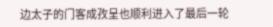边太子的门客成孜呈也顺利进入了最后一轮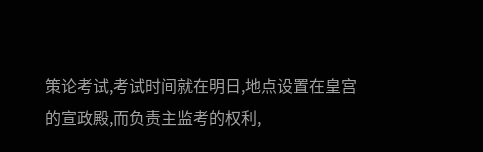策论考试,考试时间就在明日,地点设置在皇宫的宣政殿,而负责主监考的权利,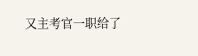又主考官一职给了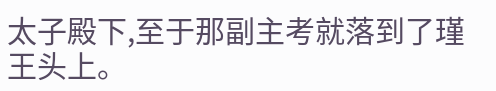太子殿下,至于那副主考就落到了瑾王头上。